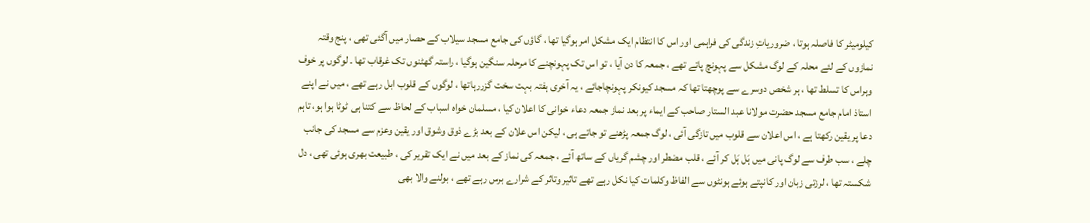کیلومیٹر کا فاصلہ ہوتا ، ضروریاتِ زندگی کی فراہمی اور اس کا انتظام ایک مشکل امر ہوگیا تھا ، گاؤں کی جامع مسجد سیلاب کے حصار میں آگئی تھی ، پنج وقتہ نمازوں کے لئے محلہ کے لوگ مشکل سے پہونچ پاتے تھے ، جمعہ کا دن آیا ، تو اس تک پہونچنے کا مرحلہ سنگین ہوگیا ، راستہ گھٹنوں تک غرقاب تھا ۔ لوگوں پر خوف وہراس کا تسلط تھا ، ہر شخص دوسرے سے پوچھتا تھا کہ مسجد کیونکر پہونچاجائے ، یہ آخری ہفتہ بہت سخت گزررہاتھا ، لوگوں کے قلوب ابل رہے تھے ، میں نے اپنے استاذ امام جامع مسجد حضرت مولانا عبد الستار صاحب کے ایماء پر بعد نماز جمعہ دعاء خوانی کا اعلان کیا ، مسلمان خواہ اسباب کے لحاظ سے کتنا ہی ٹوٹا ہوا ہو، تاہم دعا پر یقین رکھتا ہے ، اس اعلان سے قلوب میں تازگی آئی ، لوگ جمعہ پڑھنے تو جاتے ہی ، لیکن اس علان کے بعد بڑے ذوق وشوق اور یقین وعزم سے مسجد کی جانب چلے ، سب طرف سے لوگ پانی میں ہَل ہَل کر آئے ، قلب مضطر اور چشم گریاں کے ساتھ آئے ، جمعہ کی نماز کے بعد میں نے ایک تقریر کی ، طبیعت بھری ہوئی تھی ، دل شکستہ تھا ، لرزتی زبان اور کانپتے ہوئے ہونٹوں سے الفاظ وکلمات کیا نکل رہے تھے تاثیر وتاثر کے شرارے برس رہے تھے ، بولنے والا بھی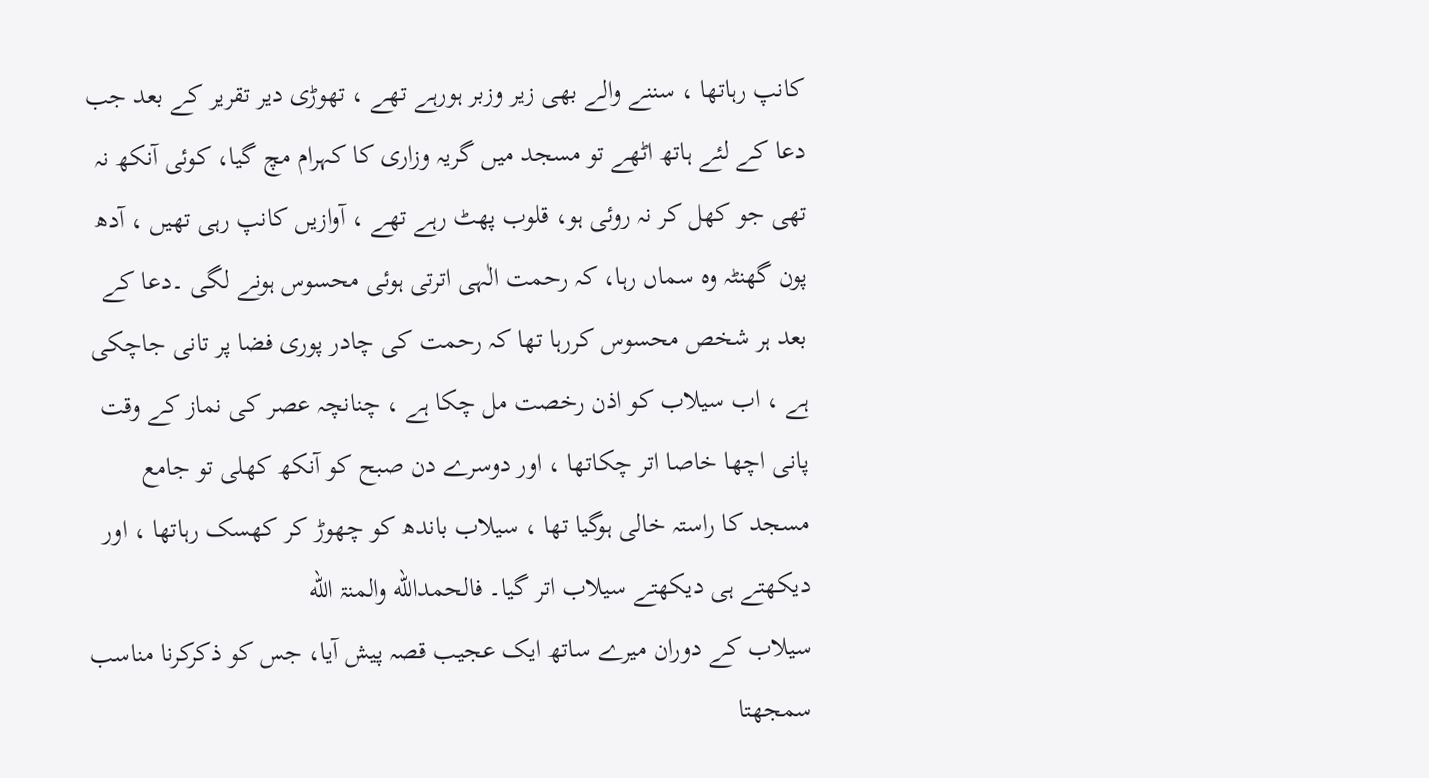کانپ رہاتھا ، سننے والے بھی زیر وزبر ہورہے تھے ، تھوڑی دیر تقریر کے بعد جب دعا کے لئے ہاتھ اٹھے تو مسجد میں گریہ وزاری کا کہرام مچ گیا، کوئی آنکھ نہ تھی جو کھل کر نہ روئی ہو، قلوب پھٹ رہے تھے ، آوازیں کانپ رہی تھیں ، آدھ پون گھنٹہ وہ سماں رہا، کہ رحمت الٰہی اترتی ہوئی محسوس ہونے لگی ۔دعا کے بعد ہر شخص محسوس کررہا تھا کہ رحمت کی چادر پوری فضا پر تانی جاچکی ہے ، اب سیلاب کو اذن رخصت مل چکا ہے ، چنانچہ عصر کی نماز کے وقت پانی اچھا خاصا اتر چکاتھا ، اور دوسرے دن صبح کو آنکھ کھلی تو جامع مسجد کا راستہ خالی ہوگیا تھا ، سیلاب باندھ کو چھوڑ کر کھسک رہاتھا ، اور دیکھتے ہی دیکھتے سیلاب اتر گیا۔ فالحمدالله والمنۃ الله
سیلاب کے دوران میرے ساتھ ایک عجیب قصہ پیش آیا، جس کو ذکرکرنا مناسب سمجھتا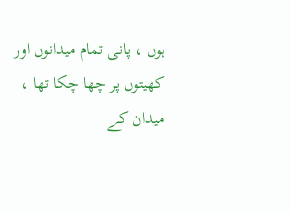ہوں ، پانی تمام میدانوں اور کھیتوں پر چھا چکا تھا ، میدان کے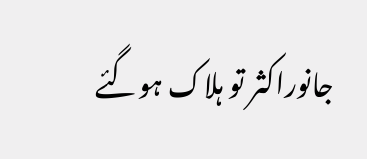جانوراکثر تو ہلاک ہوگئے